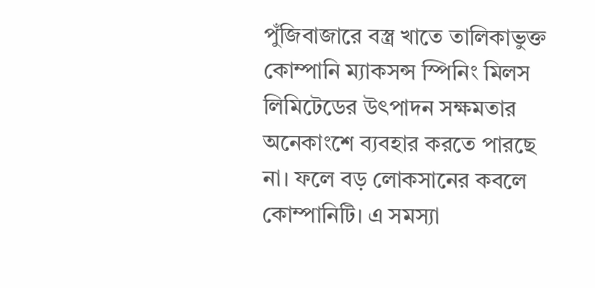পুঁজিবাজারে বস্ত্র খাতে তালিকাভুক্ত কোম্পানি ম্যাকসন্স স্পিনিং মিলস লিমিটেডের উৎপাদন সক্ষমতার অনেকাংশে ব্যবহার করতে পারছে না। ফলে বড় লোকসানের কবলে কোম্পানিটি। এ সমস্যা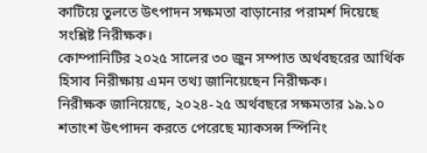কাটিয়ে তুলতে উৎপাদন সক্ষমতা বাড়ানোর পরামর্শ দিয়েছে সংশ্লিষ্ট নিরীক্ষক।
কোম্পানিটির ২০২৫ সালের ৩০ জুন সম্পাত অর্থবছরের আর্থিক হিসাব নিরীক্ষায় এমন তথ্য জানিয়েছেন নিরীক্ষক।
নিরীক্ষক জানিয়েছে, ২০২৪-২৫ অর্থবছরে সক্ষমতার ১৯.১০ শতাংশ উৎপাদন করতে পেরেছে ম্যাকসন্স স্পিনিং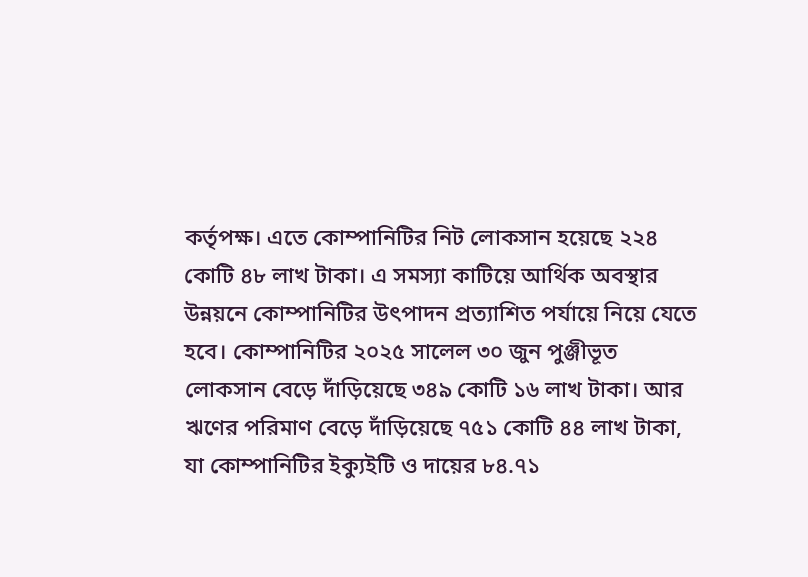কর্তৃপক্ষ। এতে কোম্পানিটির নিট লোকসান হয়েছে ২২৪ কোটি ৪৮ লাখ টাকা। এ সমস্যা কাটিয়ে আর্থিক অবস্থার উন্নয়নে কোম্পানিটির উৎপাদন প্রত্যাশিত পর্যায়ে নিয়ে যেতে হবে। কোম্পানিটির ২০২৫ সালেল ৩০ জুন পুঞ্জীভূত লোকসান বেড়ে দাঁড়িয়েছে ৩৪৯ কোটি ১৬ লাখ টাকা। আর ঋণের পরিমাণ বেড়ে দাঁড়িয়েছে ৭৫১ কোটি ৪৪ লাখ টাকা, যা কোম্পানিটির ইক্যুইটি ও দায়ের ৮৪.৭১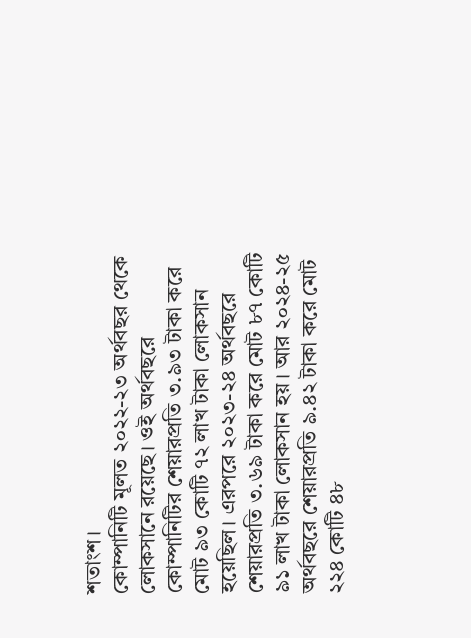শতাংশ।
কোম্পানিটি মূলত ২০২২-২৩ অর্থবছর থেকে লোকসানে রয়েছে। ওই অর্থবছরে কোম্পানিটির শেয়ারপ্রতি ৩.৯৩ টাকা করে মোট ৯৩ কোটি ৭২ লাখ টাকা লোকসান হয়েছিল। এরপরে ২০২৩-২৪ অর্থবছরে শেয়ারপ্রতি ৩.৬৯ টাকা করে মোট ৮৭ কোটি ৯১ লাখ টাকা লোকসান হয়। আর ২০২৪-২৫ অর্থবছরে শেয়ারপ্রতি ৯.৪২ টাকা করে মোট ২২৪ কোটি ৪৮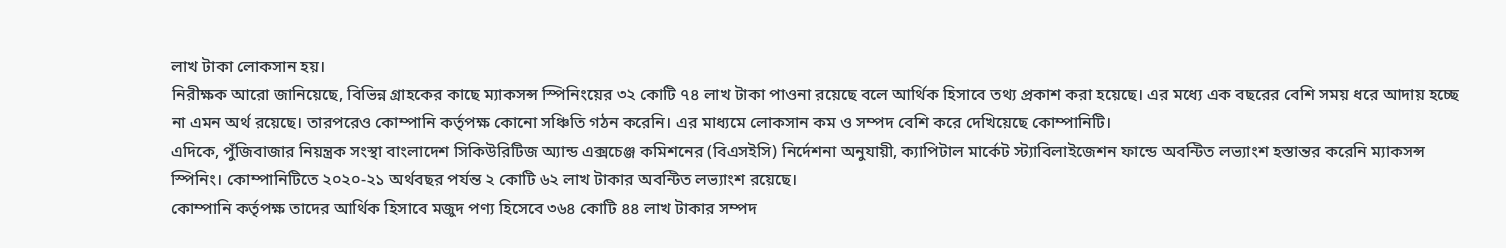লাখ টাকা লোকসান হয়।
নিরীক্ষক আরো জানিয়েছে, বিভিন্ন গ্রাহকের কাছে ম্যাকসন্স স্পিনিংয়ের ৩২ কোটি ৭৪ লাখ টাকা পাওনা রয়েছে বলে আর্থিক হিসাবে তথ্য প্রকাশ করা হয়েছে। এর মধ্যে এক বছরের বেশি সময় ধরে আদায় হচ্ছে না এমন অর্থ রয়েছে। তারপরেও কোম্পানি কর্তৃপক্ষ কোনো সঞ্চিতি গঠন করেনি। এর মাধ্যমে লোকসান কম ও সম্পদ বেশি করে দেখিয়েছে কোম্পানিটি।
এদিকে, পুঁজিবাজার নিয়ন্ত্রক সংস্থা বাংলাদেশ সিকিউরিটিজ অ্যান্ড এক্সচেঞ্জ কমিশনের (বিএসইসি) নির্দেশনা অনুযায়ী, ক্যাপিটাল মার্কেট স্ট্যাবিলাইজেশন ফান্ডে অবন্টিত লভ্যাংশ হস্তান্তর করেনি ম্যাকসন্স স্পিনিং। কোম্পানিটিতে ২০২০-২১ অর্থবছর পর্যন্ত ২ কোটি ৬২ লাখ টাকার অবন্টিত লভ্যাংশ রয়েছে।
কোম্পানি কর্তৃপক্ষ তাদের আর্থিক হিসাবে মজুদ পণ্য হিসেবে ৩৬৪ কোটি ৪৪ লাখ টাকার সম্পদ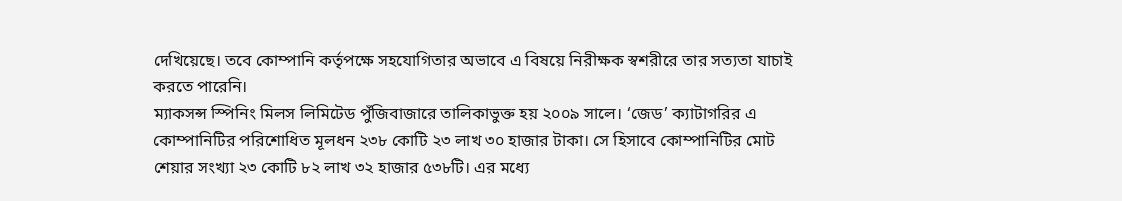দেখিয়েছে। তবে কোম্পানি কর্তৃপক্ষে সহযোগিতার অভাবে এ বিষয়ে নিরীক্ষক স্বশরীরে তার সত্যতা যাচাই করতে পারেনি।
ম্যাকসন্স স্পিনিং মিলস লিমিটেড পুঁজিবাজারে তালিকাভুক্ত হয় ২০০৯ সালে। ‘জেড’ ক্যাটাগরির এ কোম্পানিটির পরিশোধিত মূলধন ২৩৮ কোটি ২৩ লাখ ৩০ হাজার টাকা। সে হিসাবে কোম্পানিটির মোট শেয়ার সংখ্যা ২৩ কোটি ৮২ লাখ ৩২ হাজার ৫৩৮টি। এর মধ্যে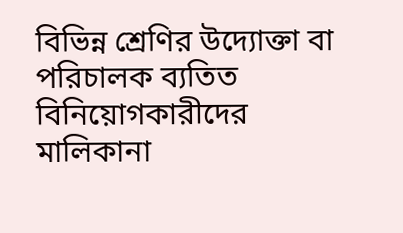বিভিন্ন শ্রেণির উদ্যোক্তা বা পরিচালক ব্যতিত বিনিয়োগকারীদের মালিকানা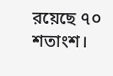রয়েছে ৭০ শতাংশ।